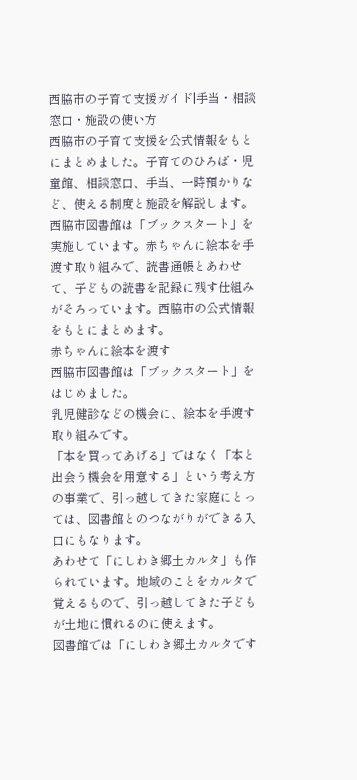西脇市の子育て支援ガイド|手当・相談窓口・施設の使い方
西脇市の子育て支援を公式情報をもとにまとめました。子育てのひろば・児童館、相談窓口、手当、一時預かりなど、使える制度と施設を解説します。
西脇市図書館は「ブックスタート」を実施しています。赤ちゃんに絵本を手渡す取り組みで、読書通帳とあわせて、子どもの読書を記録に残す仕組みがそろっています。西脇市の公式情報をもとにまとめます。
赤ちゃんに絵本を渡す
西脇市図書館は「ブックスタート」をはじめました。
乳児健診などの機会に、絵本を手渡す取り組みです。
「本を買ってあげる」ではなく「本と出会う機会を用意する」という考え方の事業で、引っ越してきた家庭にとっては、図書館とのつながりができる入口にもなります。
あわせて「にしわき郷土カルタ」も作られています。地域のことをカルタで覚えるもので、引っ越してきた子どもが土地に慣れるのに使えます。
図書館では「にしわき郷土カルタです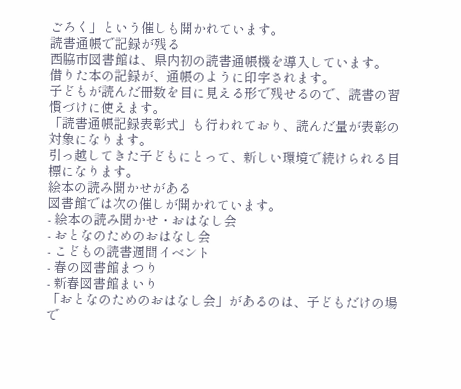ごろく」という催しも開かれています。
読書通帳で記録が残る
西脇市図書館は、県内初の読書通帳機を導入しています。
借りた本の記録が、通帳のように印字されます。
子どもが読んだ冊数を目に見える形で残せるので、読書の習慣づけに使えます。
「読書通帳記録表彰式」も行われており、読んだ量が表彰の対象になります。
引っ越してきた子どもにとって、新しい環境で続けられる目標になります。
絵本の読み聞かせがある
図書館では次の催しが開かれています。
- 絵本の読み聞かせ・おはなし会
- おとなのためのおはなし会
- こどもの読書週間イベント
- 春の図書館まつり
- 新春図書館まいり
「おとなのためのおはなし会」があるのは、子どもだけの場で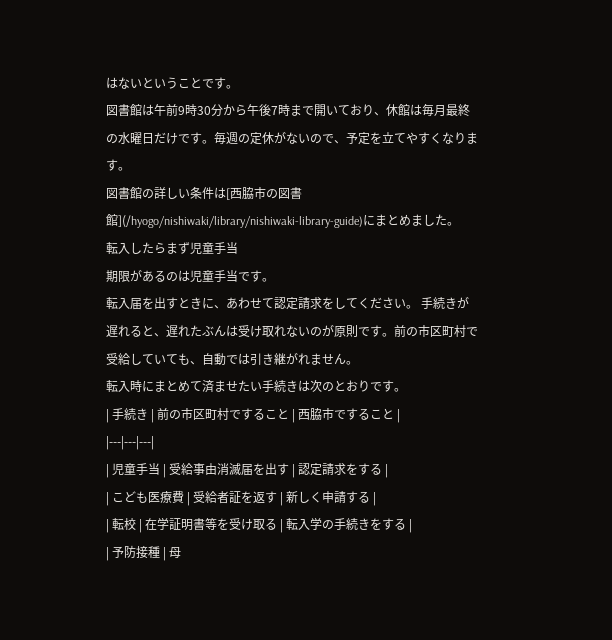はないということです。
図書館は午前9時30分から午後7時まで開いており、休館は毎月最終の水曜日だけです。毎週の定休がないので、予定を立てやすくなります。
図書館の詳しい条件は[西脇市の図書館](/hyogo/nishiwaki/library/nishiwaki-library-guide)にまとめました。
転入したらまず児童手当
期限があるのは児童手当です。
転入届を出すときに、あわせて認定請求をしてください。 手続きが遅れると、遅れたぶんは受け取れないのが原則です。前の市区町村で受給していても、自動では引き継がれません。
転入時にまとめて済ませたい手続きは次のとおりです。
| 手続き | 前の市区町村ですること | 西脇市ですること |
|---|---|---|
| 児童手当 | 受給事由消滅届を出す | 認定請求をする |
| こども医療費 | 受給者証を返す | 新しく申請する |
| 転校 | 在学証明書等を受け取る | 転入学の手続きをする |
| 予防接種 | 母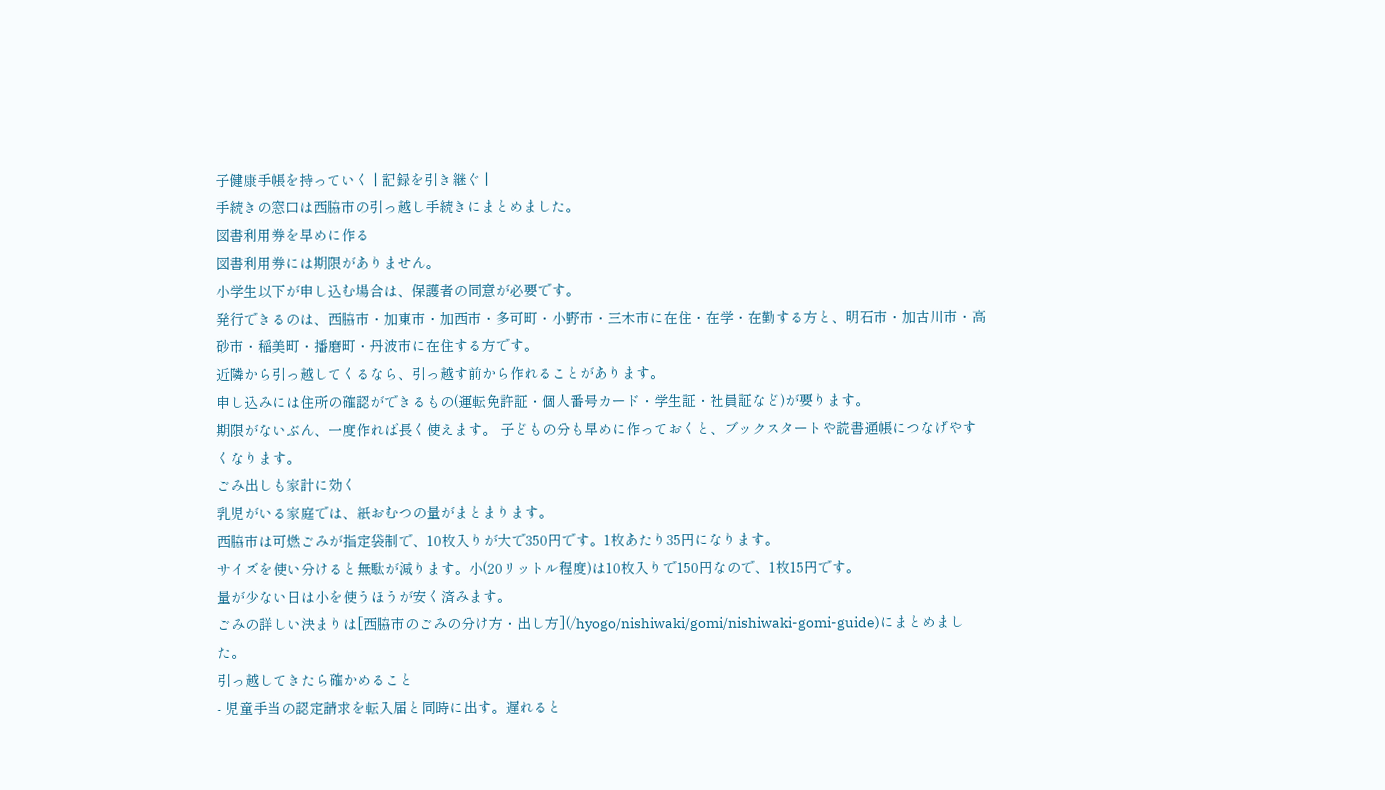子健康手帳を持っていく | 記録を引き継ぐ |
手続きの窓口は西脇市の引っ越し手続きにまとめました。
図書利用券を早めに作る
図書利用券には期限がありません。
小学生以下が申し込む場合は、保護者の同意が必要です。
発行できるのは、西脇市・加東市・加西市・多可町・小野市・三木市に在住・在学・在勤する方と、明石市・加古川市・高砂市・稲美町・播磨町・丹波市に在住する方です。
近隣から引っ越してくるなら、引っ越す前から作れることがあります。
申し込みには住所の確認ができるもの(運転免許証・個人番号カード・学生証・社員証など)が要ります。
期限がないぶん、一度作れば長く使えます。 子どもの分も早めに作っておくと、ブックスタートや読書通帳につなげやすくなります。
ごみ出しも家計に効く
乳児がいる家庭では、紙おむつの量がまとまります。
西脇市は可燃ごみが指定袋制で、10枚入りが大で350円です。1枚あたり35円になります。
サイズを使い分けると無駄が減ります。小(20リットル程度)は10枚入りで150円なので、1枚15円です。
量が少ない日は小を使うほうが安く済みます。
ごみの詳しい決まりは[西脇市のごみの分け方・出し方](/hyogo/nishiwaki/gomi/nishiwaki-gomi-guide)にまとめました。
引っ越してきたら確かめること
- 児童手当の認定請求を転入届と同時に出す。遅れると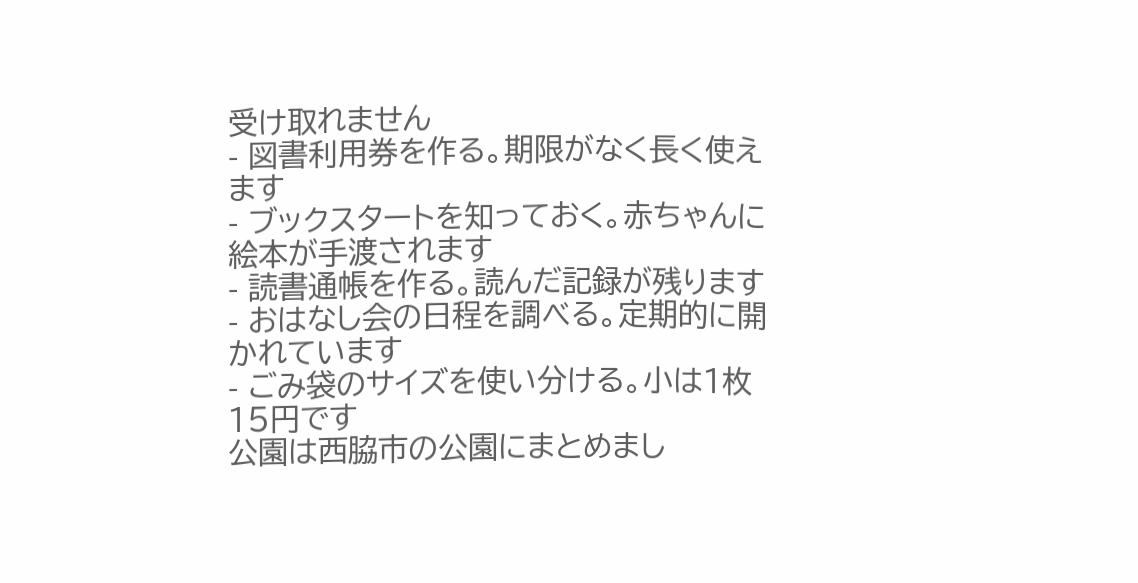受け取れません
- 図書利用券を作る。期限がなく長く使えます
- ブックスタートを知っておく。赤ちゃんに絵本が手渡されます
- 読書通帳を作る。読んだ記録が残ります
- おはなし会の日程を調べる。定期的に開かれています
- ごみ袋のサイズを使い分ける。小は1枚15円です
公園は西脇市の公園にまとめまし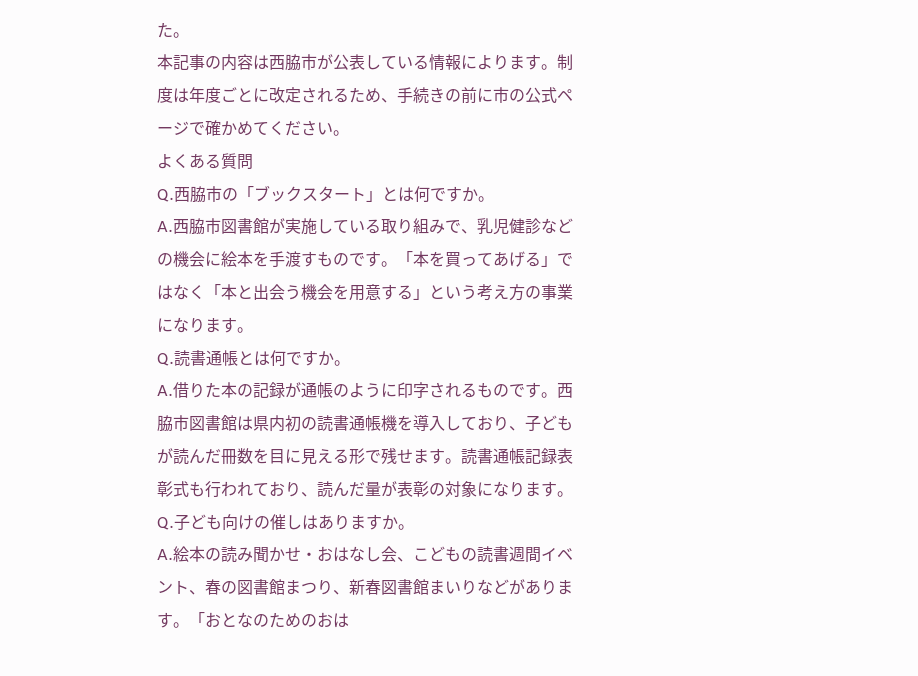た。
本記事の内容は西脇市が公表している情報によります。制度は年度ごとに改定されるため、手続きの前に市の公式ページで確かめてください。
よくある質問
Q.西脇市の「ブックスタート」とは何ですか。
A.西脇市図書館が実施している取り組みで、乳児健診などの機会に絵本を手渡すものです。「本を買ってあげる」ではなく「本と出会う機会を用意する」という考え方の事業になります。
Q.読書通帳とは何ですか。
A.借りた本の記録が通帳のように印字されるものです。西脇市図書館は県内初の読書通帳機を導入しており、子どもが読んだ冊数を目に見える形で残せます。読書通帳記録表彰式も行われており、読んだ量が表彰の対象になります。
Q.子ども向けの催しはありますか。
A.絵本の読み聞かせ・おはなし会、こどもの読書週間イベント、春の図書館まつり、新春図書館まいりなどがあります。「おとなのためのおは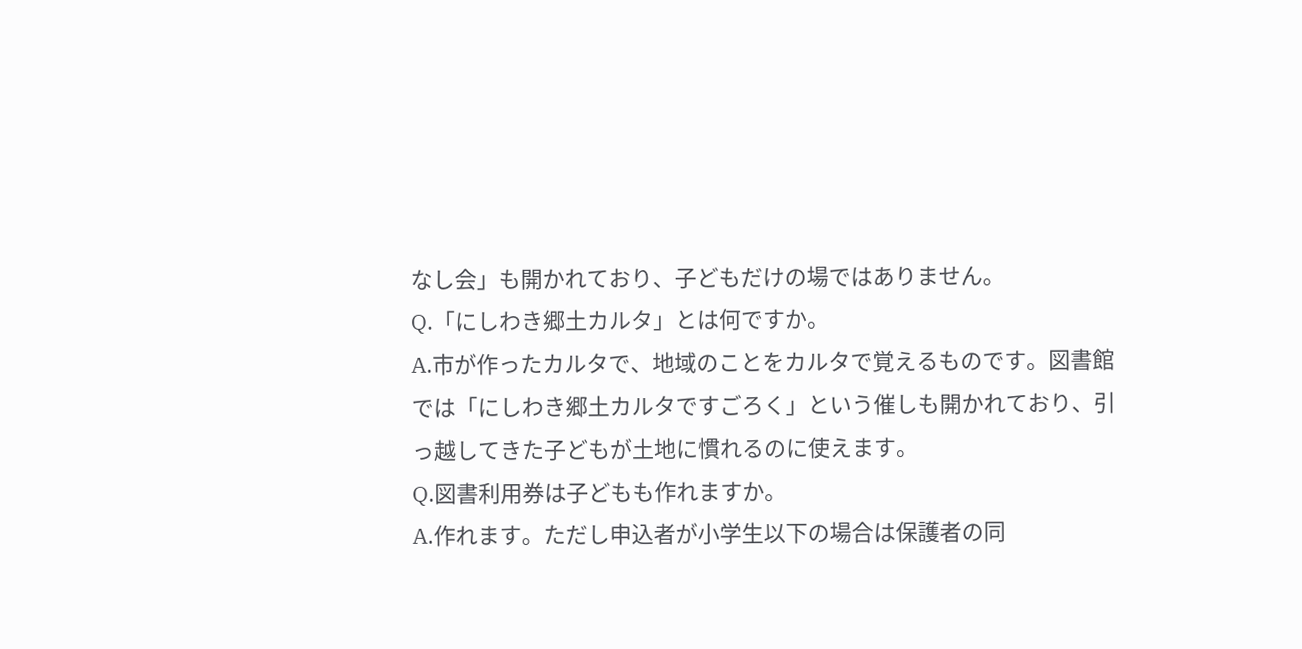なし会」も開かれており、子どもだけの場ではありません。
Q.「にしわき郷土カルタ」とは何ですか。
A.市が作ったカルタで、地域のことをカルタで覚えるものです。図書館では「にしわき郷土カルタですごろく」という催しも開かれており、引っ越してきた子どもが土地に慣れるのに使えます。
Q.図書利用券は子どもも作れますか。
A.作れます。ただし申込者が小学生以下の場合は保護者の同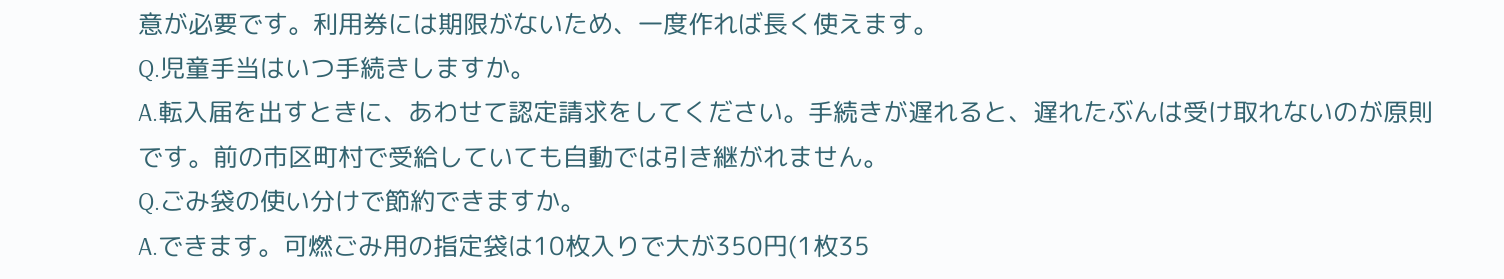意が必要です。利用券には期限がないため、一度作れば長く使えます。
Q.児童手当はいつ手続きしますか。
A.転入届を出すときに、あわせて認定請求をしてください。手続きが遅れると、遅れたぶんは受け取れないのが原則です。前の市区町村で受給していても自動では引き継がれません。
Q.ごみ袋の使い分けで節約できますか。
A.できます。可燃ごみ用の指定袋は10枚入りで大が350円(1枚35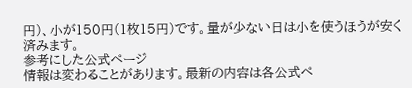円)、小が150円(1枚15円)です。量が少ない日は小を使うほうが安く済みます。
参考にした公式ページ
情報は変わることがあります。最新の内容は各公式ペ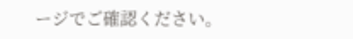ージでご確認ください。